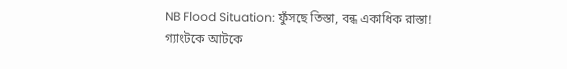NB Flood Situation: ফুঁসছে তিস্তা, বন্ধ একাধিক রাস্তা! গ্যাংটকে আটকে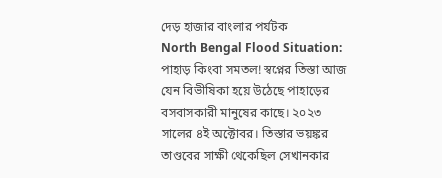দেড় হাজার বাংলার পর্যটক
North Bengal Flood Situation: পাহাড় কিংবা সমতল! স্বপ্নের তিস্তা আজ যেন বিভীষিকা হয়ে উঠেছে পাহাড়ের বসবাসকারী মানুষের কাছে। ২০২৩ সালের ৪ই অক্টোবর। তিস্তার ভয়ঙ্কর তাণ্ডবের সাক্ষী থেকেছিল সেখানকার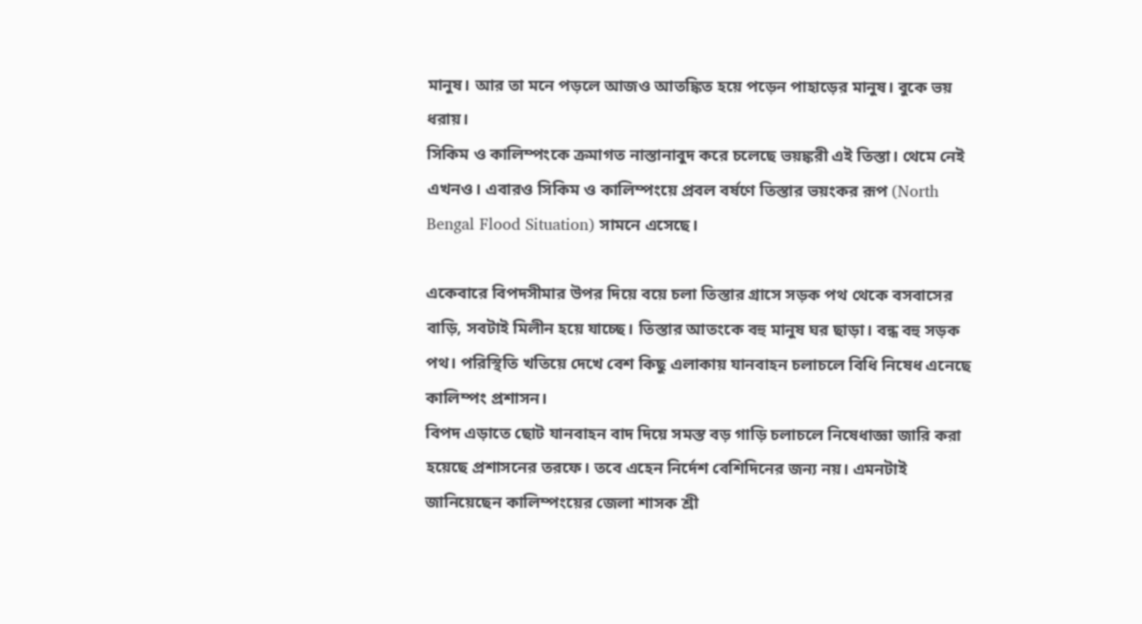মানুষ। আর তা মনে পড়লে আজও আতঙ্কিত হয়ে পড়েন পাহাড়ের মানুষ। বুকে ভয় ধরায়।
সিকিম ও কালিম্পংকে ক্রমাগত নাস্তানাবুদ করে চলেছে ভয়ঙ্করী এই তিস্তা। থেমে নেই এখনও। এবারও সিকিম ও কালিম্পংয়ে প্রবল বর্ষণে তিস্তার ভয়ংকর রূপ (North Bengal Flood Situation) সামনে এসেছে।

একেবারে বিপদসীমার উপর দিয়ে বয়ে চলা তিস্তার গ্রাসে সড়ক পথ থেকে বসবাসের বাড়ি, সবটাই মিলীন হয়ে যাচ্ছে। তিস্তার আতংকে বহু মানুষ ঘর ছাড়া। বন্ধ বহু সড়ক পথ। পরিস্থিতি খতিয়ে দেখে বেশ কিছু এলাকায় যানবাহন চলাচলে বিধি নিষেধ এনেছে কালিম্পং প্রশাসন।
বিপদ এড়াতে ছোট যানবাহন বাদ দিয়ে সমস্ত বড় গাড়ি চলাচলে নিষেধাজ্ঞা জারি করা হয়েছে প্রশাসনের তরফে। তবে এহেন নির্দেশ বেশিদিনের জন্য নয়। এমনটাই জানিয়েছেন কালিম্পংয়ের জেলা শাসক শ্রী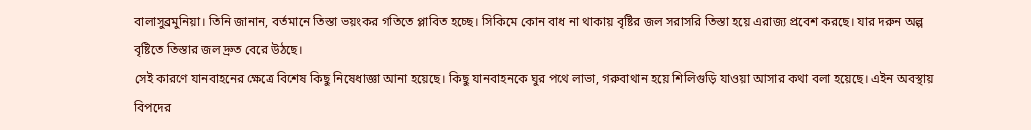বালাসুব্রমুনিয়া। তিনি জানান, বর্তমানে তিস্তা ভয়ংকর গতিতে প্লাবিত হচ্ছে। সিকিমে কোন বাধ না থাকায় বৃষ্টির জল সরাসরি তিস্তা হয়ে এরাজ্য প্রবেশ করছে। যার দরুন অল্প বৃষ্টিতে তিস্তার জল দ্রুত বেরে উঠছে।
সেই কারণে যানবাহনের ক্ষেত্রে বিশেষ কিছু নিষেধাজ্ঞা আনা হয়েছে। কিছু যানবাহনকে ঘুর পথে লাভা, গরুবাথান হয়ে শিলিগুড়ি যাওয়া আসার কথা বলা হয়েছে। এইন অবস্থায় বিপদের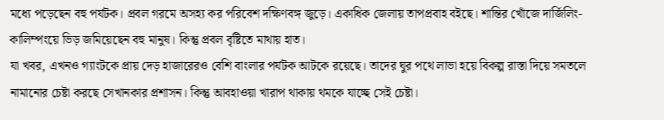মধ্যে পড়েছেন বহু পর্যটক। প্রবল গরমে অসহ্য কর পরিবেশ দক্ষিণবঙ্গ জুড়ে। একাধিক জেলায় তাপপ্রবাহ বইছে। শান্তির খোঁজে দার্জিলিং-কালিম্পংয়ে ভিড় জমিয়েছেন বহু মানুষ। কিন্তু প্রবল বৃষ্টিতে মাথায় হাত।
যা খবর, এখনও গ্যাংটকে প্রায় দেড় হাজারেরও বেশি বাংলার পর্যটক আটকে রয়েছে। তাদের ঘুর পথে লাভা হয়ে বিকল্প রাস্তা দিয়ে সমতলে নামানোর চেষ্টা করছে সেখানকার প্রশাসন। কিন্তু আবহাওয়া খারাপ থাকায় থমকে যাচ্ছে সেই চেষ্টা।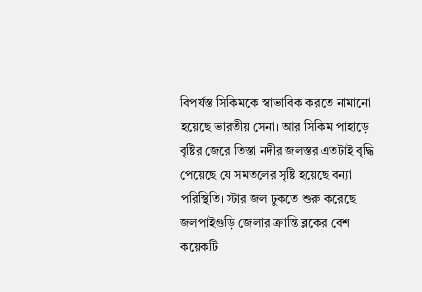বিপর্যস্ত সিকিমকে স্বাভাবিক করতে নামানো হয়েছে ভারতীয় সেনা। আর সিকিম পাহাড়ে বৃষ্টির জেরে তিস্তা নদীর জলস্তর এতটাই বৃদ্ধি পেয়েছে যে সমতলের সৃষ্টি হয়েছে বন্যা পরিস্থিতি। স্টার জল ঢুকতে শুরু করেছে জলপাইগুড়ি জেলার ক্রান্তি ব্লকের বেশ কয়েকটি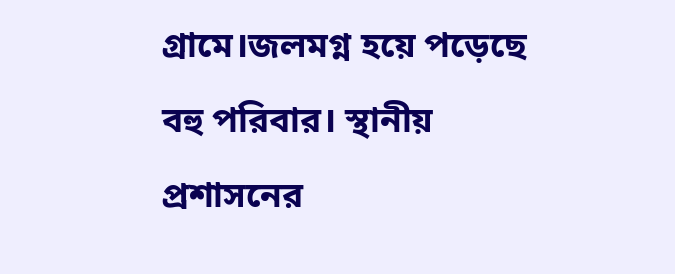গ্রামে।জলমগ্ন হয়ে পড়েছে বহু পরিবার। স্থানীয় প্রশাসনের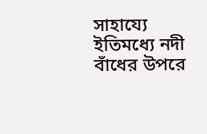সাহায্যে ইতিমধ্যে নদী বাঁধের উপরে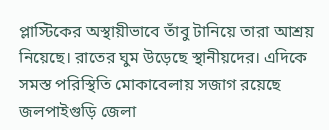প্লাস্টিকের অস্থায়ীভাবে তাঁবু টানিয়ে তারা আশ্রয় নিয়েছে। রাতের ঘুম উড়েছে স্থানীয়দের। এদিকে সমস্ত পরিস্থিতি মোকাবেলায় সজাগ রয়েছে জলপাইগুড়ি জেলা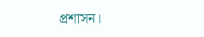প্রশাসন।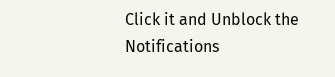Click it and Unblock the Notifications